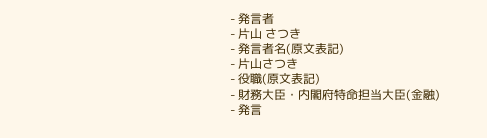- 発言者
- 片山 さつき
- 発言者名(原文表記)
- 片山さつき
- 役職(原文表記)
- 財務大臣・内閣府特命担当大臣(金融)
- 発言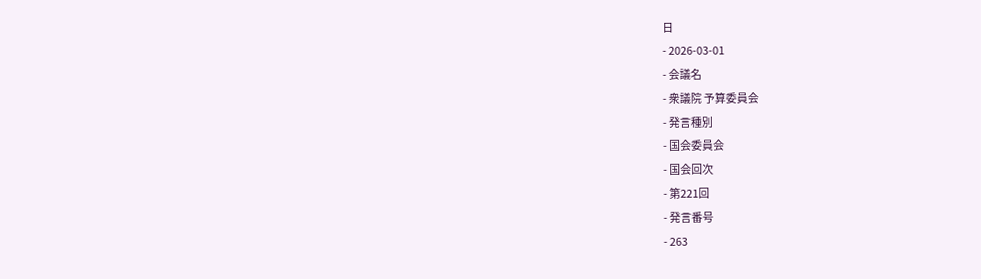日
- 2026-03-01
- 会議名
- 衆議院 予算委員会
- 発言種別
- 国会委員会
- 国会回次
- 第221回
- 発言番号
- 263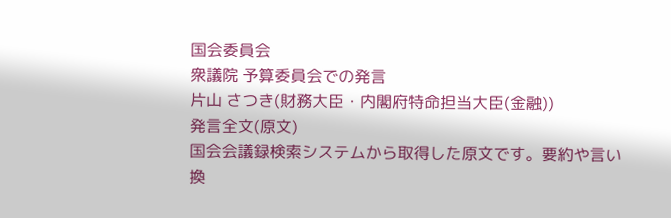国会委員会
衆議院 予算委員会での発言
片山 さつき(財務大臣・内閣府特命担当大臣(金融))
発言全文(原文)
国会会議録検索システムから取得した原文です。要約や言い換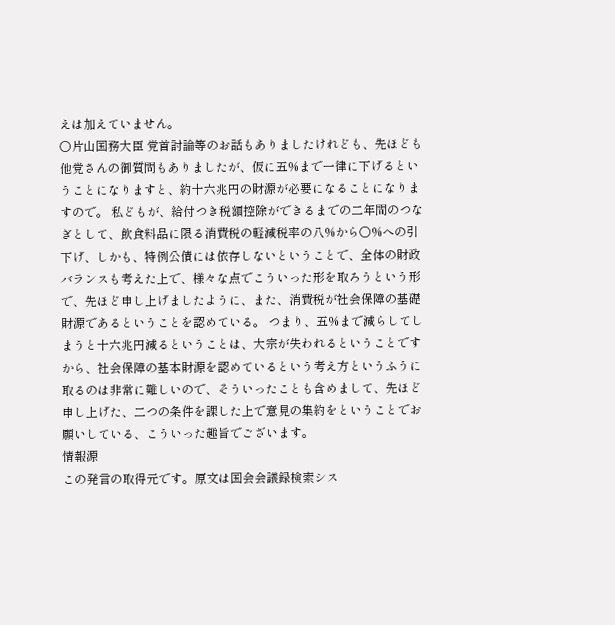えは加えていません。
○片山国務大臣 党首討論等のお話もありましたけれども、先ほども他党さんの御質問もありましたが、仮に五%まで一律に下げるということになりますと、約十六兆円の財源が必要になることになりますので。 私どもが、給付つき税額控除ができるまでの二年間のつなぎとして、飲食料品に限る消費税の軽減税率の八%から〇%への引下げ、しかも、特例公債には依存しないということで、全体の財政バランスも考えた上で、様々な点でこういった形を取ろうという形で、先ほど申し上げましたように、また、消費税が社会保障の基礎財源であるということを認めている。 つまり、五%まで減らしてしまうと十六兆円減るということは、大宗が失われるということですから、社会保障の基本財源を認めているという考え方というふうに取るのは非常に難しいので、そういったことも含めまして、先ほど申し上げた、二つの条件を課した上で意見の集約をということでお願いしている、こういった趣旨でございます。
情報源
この発言の取得元です。原文は国会会議録検索シス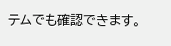テムでも確認できます。